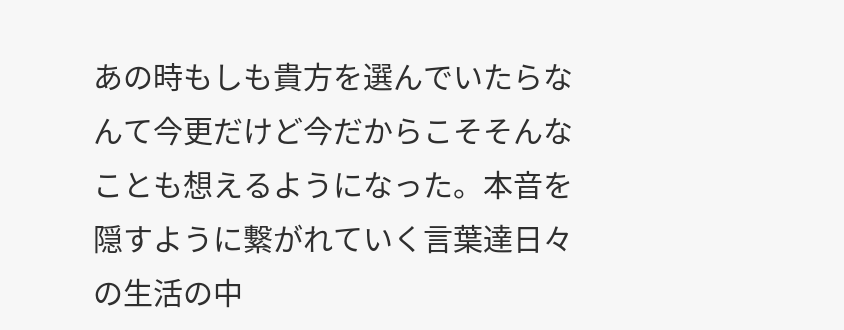あの時もしも貴方を選んでいたらなんて今更だけど今だからこそそんなことも想えるようになった。本音を隠すように繋がれていく言葉達日々の生活の中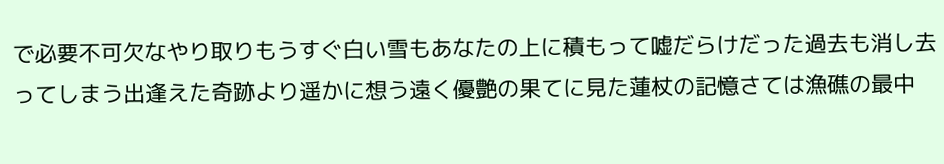で必要不可欠なやり取りもうすぐ白い雪もあなたの上に積もって嘘だらけだった過去も消し去ってしまう出逢えた奇跡より遥かに想う遠く優艶の果てに見た蓮杖の記憶さては漁礁の最中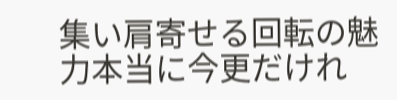集い肩寄せる回転の魅力本当に今更だけれ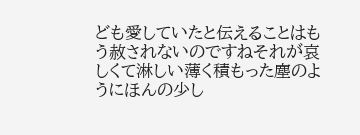ども愛していたと伝えることはもう赦されないのですねそれが哀しくて淋しい薄く積もった塵のようにほんの少し